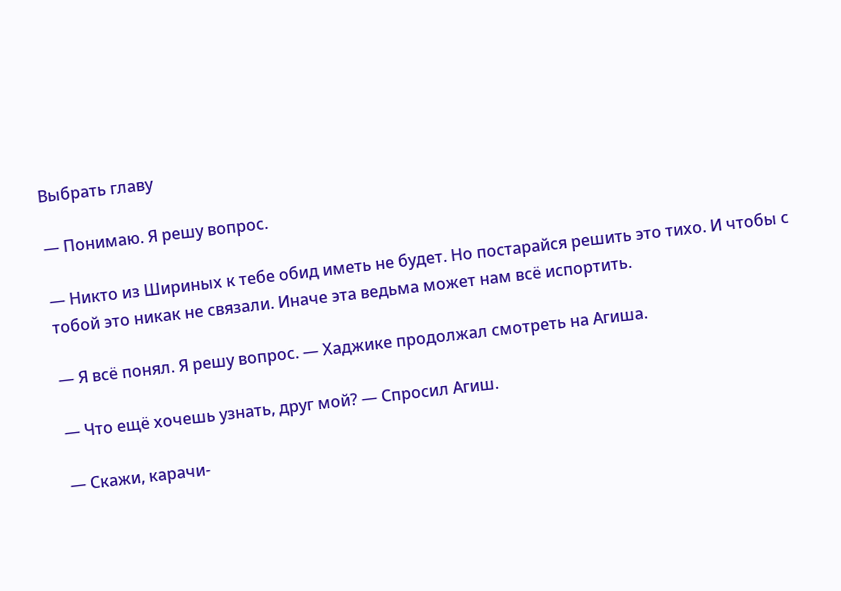Выбрать главу

— Понимаю. Я решу вопрос.

— Никто из Шириных к тебе обид иметь не будет. Но постарайся решить это тихо. И чтобы с тобой это никак не связали. Иначе эта ведьма может нам всё испортить.

— Я всё понял. Я решу вопрос. — Хаджике продолжал смотреть на Агиша.

— Что ещё хочешь узнать, друг мой? — Спросил Агиш.

— Скажи, карачи-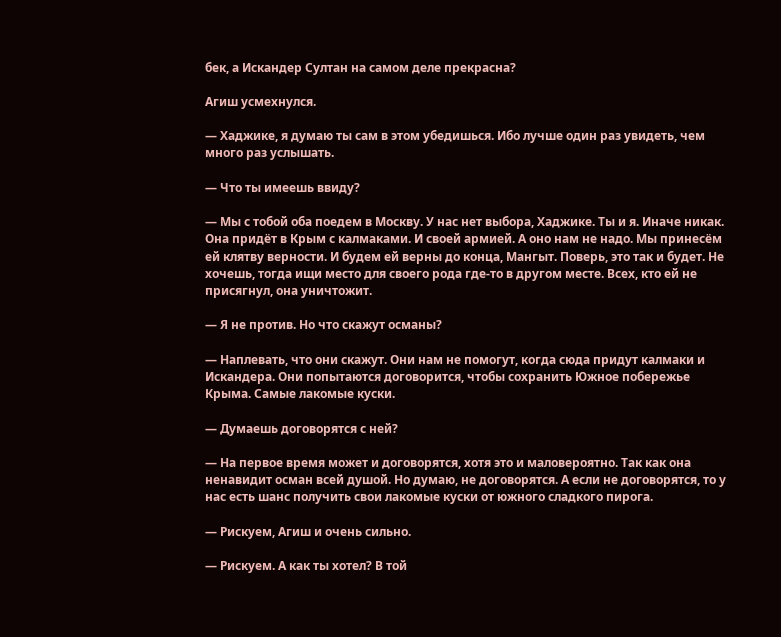бек, а Искандер Султан на самом деле прекрасна?

Агиш усмехнулся.

— Хаджике, я думаю ты сам в этом убедишься. Ибо лучше один раз увидеть, чем много раз услышать.

— Что ты имеешь ввиду?

— Мы с тобой оба поедем в Москву. У нас нет выбора, Хаджике. Ты и я. Иначе никак. Она придёт в Крым с калмаками. И своей армией. А оно нам не надо. Мы принесём ей клятву верности. И будем ей верны до конца, Мангыт. Поверь, это так и будет. Не хочешь, тогда ищи место для своего рода где-то в другом месте. Всех, кто ей не присягнул, она уничтожит.

— Я не против. Но что скажут османы?

— Наплевать, что они скажут. Они нам не помогут, когда сюда придут калмаки и Искандера. Они попытаются договорится, чтобы сохранить Южное побережье Крыма. Самые лакомые куски.

— Думаешь договорятся с ней?

— На первое время может и договорятся, хотя это и маловероятно. Так как она ненавидит осман всей душой. Но думаю, не договорятся. А если не договорятся, то у нас есть шанс получить свои лакомые куски от южного сладкого пирога.

— Рискуем, Агиш и очень сильно.

— Рискуем. А как ты хотел? В той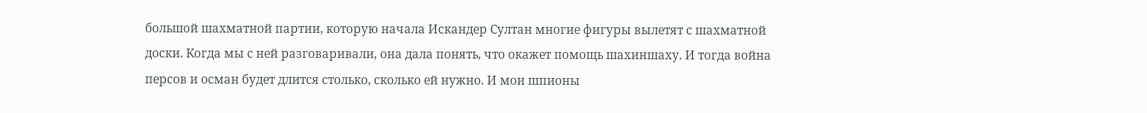большой шахматной партии, которую начала Искандер Султан многие фигуры вылетят с шахматной доски. Когда мы с ней разговаривали, она дала понять, что окажет помощь шахиншаху. И тогда война персов и осман будет длится столько, сколько ей нужно. И мои шпионы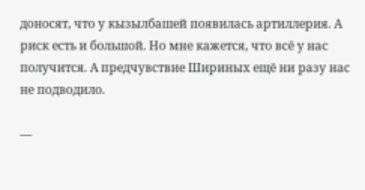доносят, что у кызылбашей появилась артиллерия. А риск есть и большой. Но мне кажется, что всё у нас получится. А предчувствие Шириных ещё ни разу нас не подводило.

—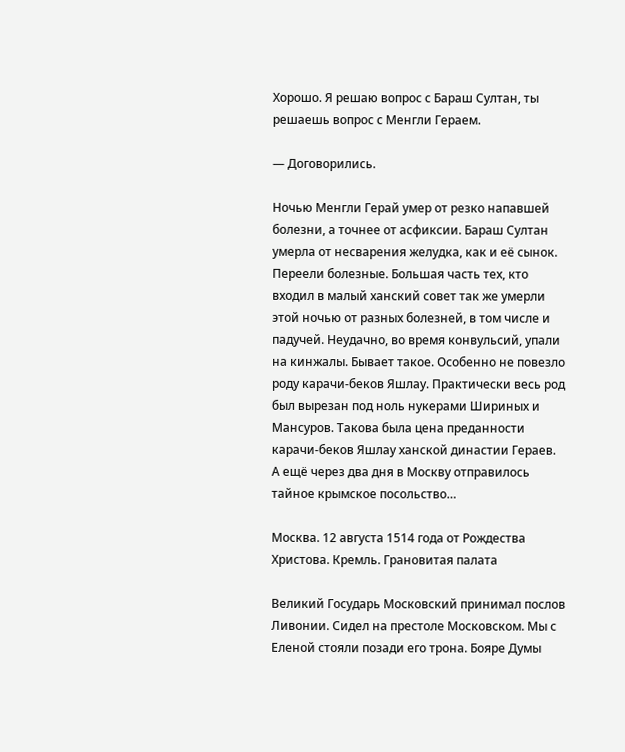Хорошо. Я решаю вопрос с Бараш Султан, ты решаешь вопрос с Менгли Гераем.

— Договорились.

Ночью Менгли Герай умер от резко напавшей болезни, а точнее от асфиксии. Бараш Султан умерла от несварения желудка, как и её сынок. Переели болезные. Большая часть тех, кто входил в малый ханский совет так же умерли этой ночью от разных болезней, в том числе и падучей. Неудачно, во время конвульсий, упали на кинжалы. Бывает такое. Особенно не повезло роду карачи-беков Яшлау. Практически весь род был вырезан под ноль нукерами Шириных и Мансуров. Такова была цена преданности карачи-беков Яшлау ханской династии Гераев. А ещё через два дня в Москву отправилось тайное крымское посольство…

Москва. 12 августа 1514 года от Рождества Христова. Кремль. Грановитая палата

Великий Государь Московский принимал послов Ливонии. Сидел на престоле Московском. Мы с Еленой стояли позади его трона. Бояре Думы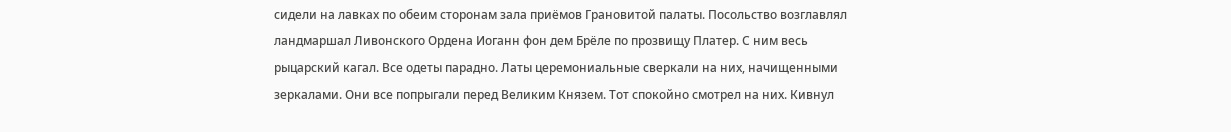сидели на лавках по обеим сторонам зала приёмов Грановитой палаты. Посольство возглавлял ландмаршал Ливонского Ордена Иоганн фон дем Брёле по прозвищу Платер. С ним весь рыцарский кагал. Все одеты парадно. Латы церемониальные сверкали на них, начищенными зеркалами. Они все попрыгали перед Великим Князем. Тот спокойно смотрел на них. Кивнул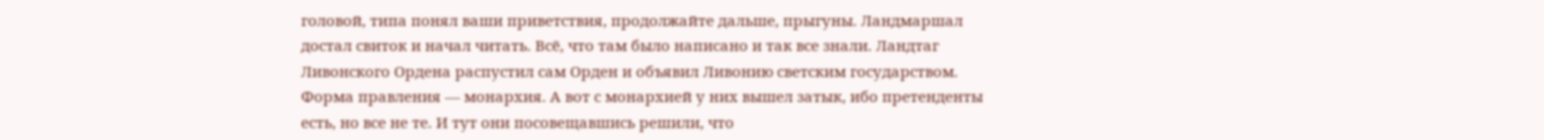головой, типа понял ваши приветствия, продолжайте дальше, прыгуны. Ландмаршал достал свиток и начал читать. Всё, что там было написано и так все знали. Ландтаг Ливонского Ордена распустил сам Орден и объявил Ливонию светским государством. Форма правления — монархия. А вот с монархией у них вышел затык, ибо претенденты есть, но все не те. И тут они посовещавшись решили, что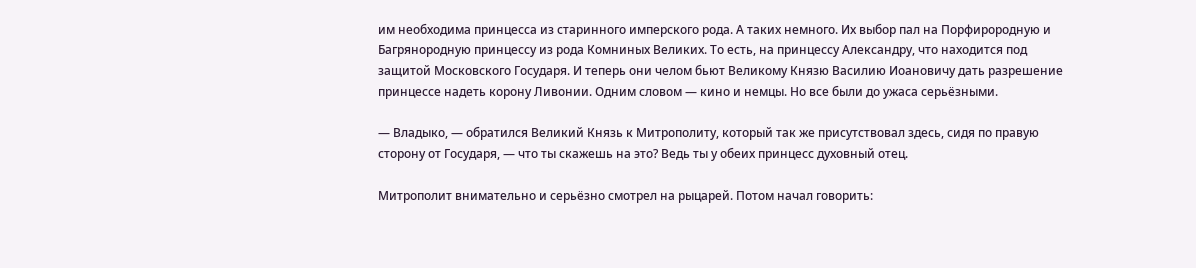им необходима принцесса из старинного имперского рода. А таких немного. Их выбор пал на Порфирородную и Багрянородную принцессу из рода Комниных Великих. То есть, на принцессу Александру, что находится под защитой Московского Государя. И теперь они челом бьют Великому Князю Василию Иоановичу дать разрешение принцессе надеть корону Ливонии. Одним словом — кино и немцы. Но все были до ужаса серьёзными.

— Владыко, — обратился Великий Князь к Митрополиту, который так же присутствовал здесь, сидя по правую сторону от Государя, — что ты скажешь на это? Ведь ты у обеих принцесс духовный отец.

Митрополит внимательно и серьёзно смотрел на рыцарей. Потом начал говорить: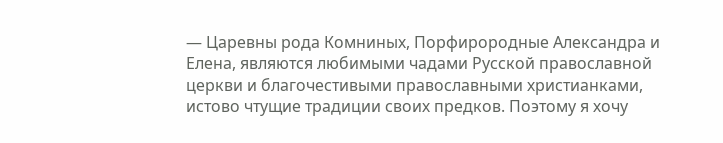— Царевны рода Комниных, Порфирородные Александра и Елена, являются любимыми чадами Русской православной церкви и благочестивыми православными христианками, истово чтущие традиции своих предков. Поэтому я хочу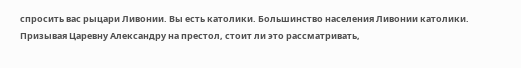спросить вас рыцари Ливонии. Вы есть католики. Большинство населения Ливонии католики. Призывая Царевну Александру на престол, стоит ли это рассматривать,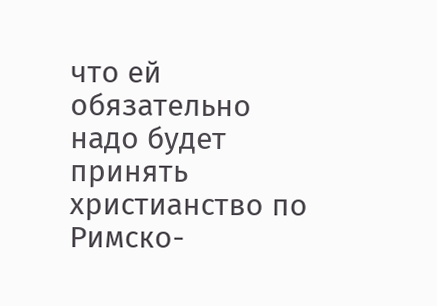что ей обязательно надо будет принять христианство по Римско-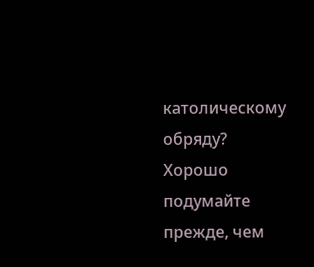католическому обряду? Хорошо подумайте прежде, чем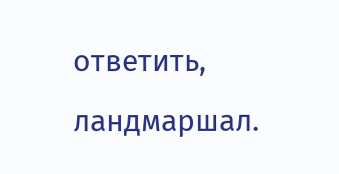ответить, ландмаршал.